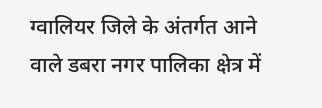ग्वालियर जिले के अंतर्गत आने वाले डबरा नगर पालिका क्षेत्र में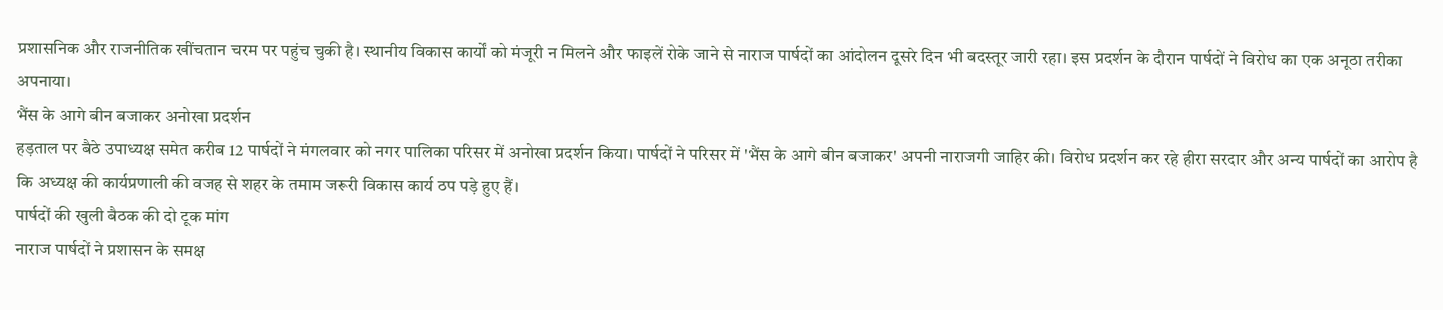प्रशासनिक और राजनीतिक खींचतान चरम पर पहुंच चुकी है। स्थानीय विकास कार्यों को मंजूरी न मिलने और फाइलें रोके जाने से नाराज पार्षदों का आंदोलन दूसरे दिन भी बदस्तूर जारी रहा। इस प्रदर्शन के दौरान पार्षदों ने विरोध का एक अनूठा तरीका अपनाया।
भैंस के आगे बीन बजाकर अनोखा प्रदर्शन
हड़ताल पर बैठे उपाध्यक्ष समेत करीब 12 पार्षदों ने मंगलवार को नगर पालिका परिसर में अनोखा प्रदर्शन किया। पार्षदों ने परिसर में 'भैंस के आगे बीन बजाकर' अपनी नाराजगी जाहिर की। विरोध प्रदर्शन कर रहे हीरा सरदार और अन्य पार्षदों का आरोप है कि अध्यक्ष की कार्यप्रणाली की वजह से शहर के तमाम जरूरी विकास कार्य ठप पड़े हुए हैं।
पार्षदों की खुली बैठक की दो टूक मांग
नाराज पार्षदों ने प्रशासन के समक्ष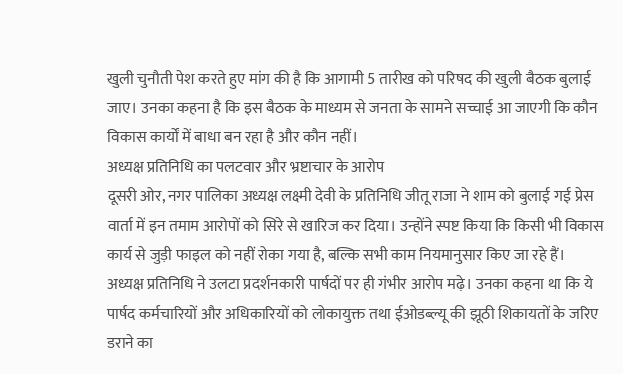खुली चुनौती पेश करते हुए मांग की है कि आगामी 5 तारीख को परिषद की खुली बैठक बुलाई जाए। उनका कहना है कि इस बैठक के माध्यम से जनता के सामने सच्चाई आ जाएगी कि कौन विकास कार्यों में बाधा बन रहा है और कौन नहीं।
अध्यक्ष प्रतिनिधि का पलटवार और भ्रष्टाचार के आरोप
दूसरी ओर, नगर पालिका अध्यक्ष लक्ष्मी देवी के प्रतिनिधि जीतू राजा ने शाम को बुलाई गई प्रेस वार्ता में इन तमाम आरोपों को सिरे से खारिज कर दिया। उन्होंने स्पष्ट किया कि किसी भी विकास कार्य से जुड़ी फाइल को नहीं रोका गया है, बल्कि सभी काम नियमानुसार किए जा रहे हैं।
अध्यक्ष प्रतिनिधि ने उलटा प्रदर्शनकारी पार्षदों पर ही गंभीर आरोप मढ़े। उनका कहना था कि ये पार्षद कर्मचारियों और अधिकारियों को लोकायुक्त तथा ईओडब्ल्यू की झूठी शिकायतों के जरिए डराने का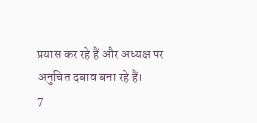प्रयास कर रहे हैं और अध्यक्ष पर अनुचित दबाव बना रहे हैं।
7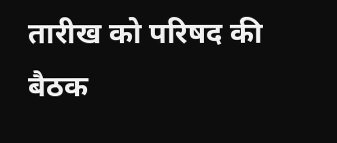तारीख को परिषद की बैठक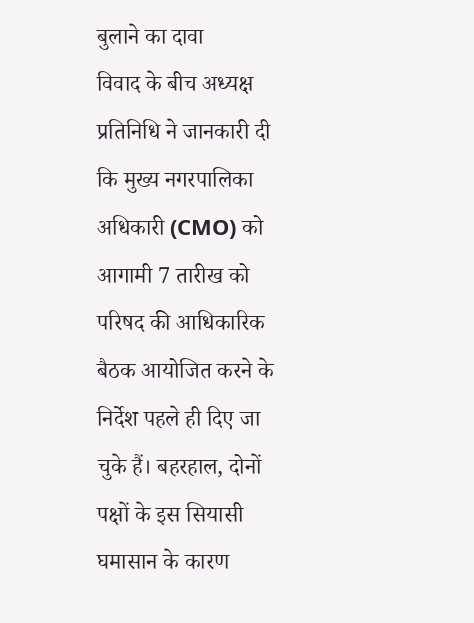बुलाने का दावा
विवाद के बीच अध्यक्ष प्रतिनिधि ने जानकारी दी कि मुख्य नगरपालिका अधिकारी (CMO) को आगामी 7 तारीख को परिषद की आधिकारिक बैठक आयोजित करने के निर्देश पहले ही दिए जा चुके हैं। बहरहाल, दोनों पक्षों के इस सियासी घमासान के कारण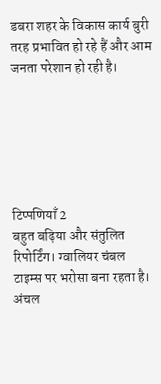डबरा शहर के विकास कार्य बुरी तरह प्रभावित हो रहे हैं और आम जनता परेशान हो रही है।






टिप्पणियाँ 2
बहुत बढ़िया और संतुलित रिपोर्टिंग। ग्वालियर चंबल टाइम्स पर भरोसा बना रहता है।
अंचल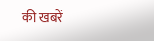की खबरें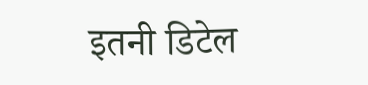इतनी डिटेल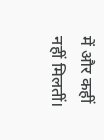में और कहीं नहीं मिलतीं।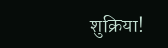शुक्रिया!